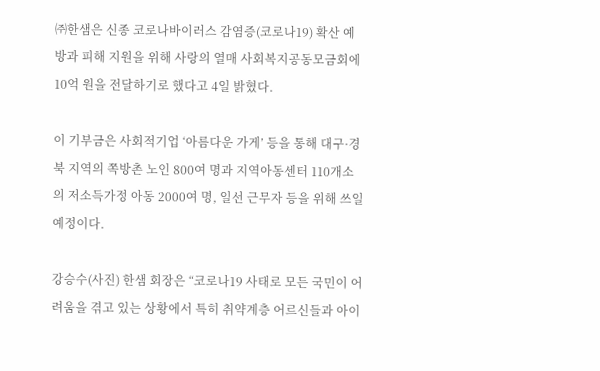㈜한샘은 신종 코로나바이러스 감염증(코로나19) 확산 예방과 피해 지원을 위해 사랑의 열매 사회복지공동모금회에 10억 원을 전달하기로 했다고 4일 밝혔다.

이 기부금은 사회적기업 ‘아름다운 가게’ 등을 통해 대구·경북 지역의 쪽방촌 노인 800여 명과 지역아동센터 110개소의 저소득가정 아동 2000여 명, 일선 근무자 등을 위해 쓰일 예정이다.

강승수(사진) 한샘 회장은 “코로나19 사태로 모든 국민이 어려움을 겪고 있는 상황에서 특히 취약계층 어르신들과 아이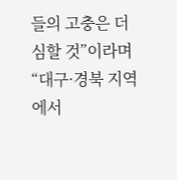들의 고충은 더 심할 것”이라며 “대구·경북 지역에서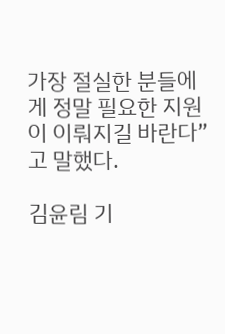가장 절실한 분들에게 정말 필요한 지원이 이뤄지길 바란다”고 말했다.

김윤림 기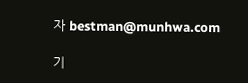자 bestman@munhwa.com

기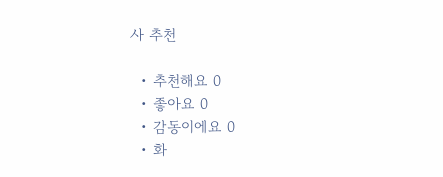사 추천

  • 추천해요 0
  • 좋아요 0
  • 감동이에요 0
  • 화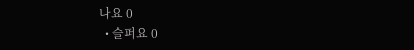나요 0
  • 슬퍼요 0